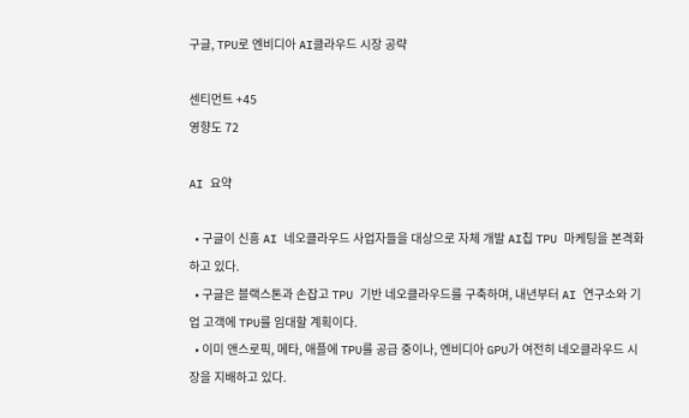구글, TPU로 엔비디아 AI클라우드 시장 공략

센티먼트 +45
영향도 72

AI 요약

  • 구글이 신흥 AI 네오클라우드 사업자들을 대상으로 자체 개발 AI칩 TPU 마케팅을 본격화하고 있다.
  • 구글은 블랙스톤과 손잡고 TPU 기반 네오클라우드를 구축하며, 내년부터 AI 연구소와 기업 고객에 TPU를 임대할 계획이다.
  • 이미 앤스로픽, 메타, 애플에 TPU를 공급 중이나, 엔비디아 GPU가 여전히 네오클라우드 시장을 지배하고 있다.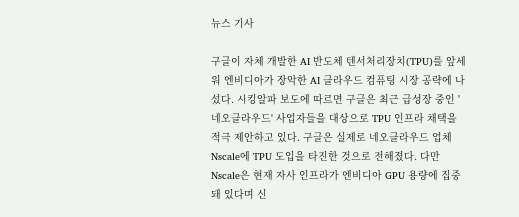뉴스 기사

구글이 자체 개발한 AI 반도체 텐서처리장치(TPU)를 앞세워 엔비디아가 장악한 AI 클라우드 컴퓨팅 시장 공략에 나섰다. 시킹알파 보도에 따르면 구글은 최근 급성장 중인 '네오클라우드' 사업자들을 대상으로 TPU 인프라 채택을 적극 제안하고 있다. 구글은 실제로 네오클라우드 업체 Nscale에 TPU 도입을 타진한 것으로 전해졌다. 다만 Nscale은 현재 자사 인프라가 엔비디아 GPU 용량에 집중돼 있다며 신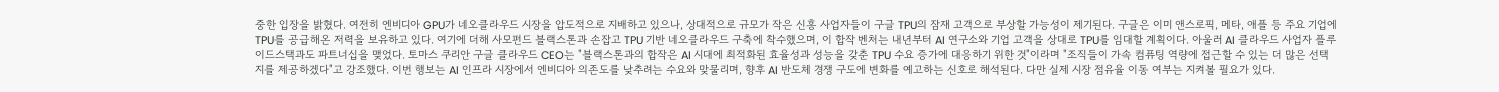중한 입장을 밝혔다. 여전히 엔비디아 GPU가 네오클라우드 시장을 압도적으로 지배하고 있으나, 상대적으로 규모가 작은 신흥 사업자들이 구글 TPU의 잠재 고객으로 부상할 가능성이 제기된다. 구글은 이미 앤스로픽, 메타, 애플 등 주요 기업에 TPU를 공급해온 저력을 보유하고 있다. 여기에 더해 사모펀드 블랙스톤과 손잡고 TPU 기반 네오클라우드 구축에 착수했으며, 이 합작 벤처는 내년부터 AI 연구소와 기업 고객을 상대로 TPU를 임대할 계획이다. 아울러 AI 클라우드 사업자 플루이드스택과도 파트너십을 맺었다. 토마스 쿠리안 구글 클라우드 CEO는 "블랙스톤과의 합작은 AI 시대에 최적화된 효율성과 성능을 갖춘 TPU 수요 증가에 대응하기 위한 것"이라며 "조직들이 가속 컴퓨팅 역량에 접근할 수 있는 더 많은 선택지를 제공하겠다"고 강조했다. 이번 행보는 AI 인프라 시장에서 엔비디아 의존도를 낮추려는 수요와 맞물리며, 향후 AI 반도체 경쟁 구도에 변화를 예고하는 신호로 해석된다. 다만 실제 시장 점유율 이동 여부는 지켜볼 필요가 있다.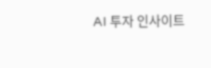AI 투자 인사이트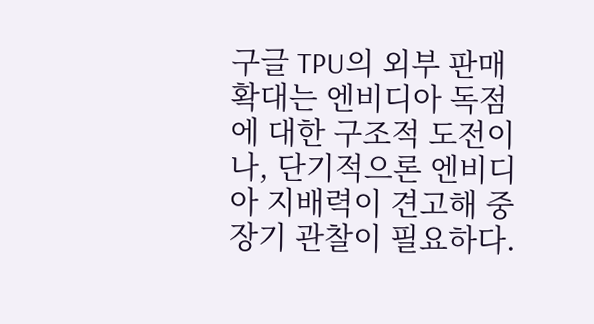구글 TPU의 외부 판매 확대는 엔비디아 독점에 대한 구조적 도전이나, 단기적으론 엔비디아 지배력이 견고해 중장기 관찰이 필요하다.